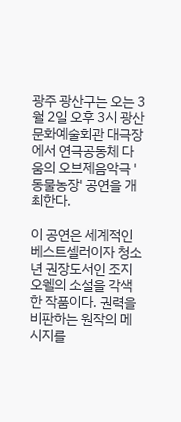광주 광산구는 오는 3월 2일 오후 3시 광산문화예술회관 대극장에서 연극공동체 다움의 오브제음악극 '동물농장' 공연을 개최한다.

이 공연은 세계적인 베스트셀러이자 청소년 권장도서인 조지 오웰의 소설을 각색한 작품이다. 권력을 비판하는 원작의 메시지를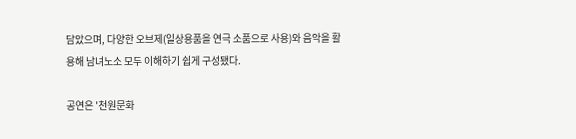담았으며, 다양한 오브제(일상용품을 연극 소품으로 사용)와 음악을 활용해 남녀노소 모두 이해하기 쉽게 구성됐다.

공연은 '천원문화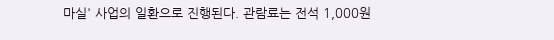마실' 사업의 일환으로 진행된다. 관람료는 전석 1,000원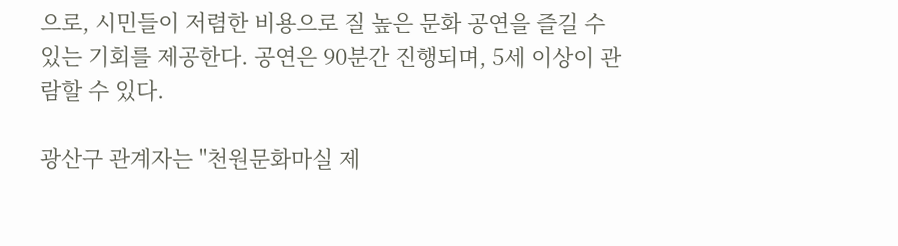으로, 시민들이 저렴한 비용으로 질 높은 문화 공연을 즐길 수 있는 기회를 제공한다. 공연은 90분간 진행되며, 5세 이상이 관람할 수 있다.

광산구 관계자는 "천원문화마실 제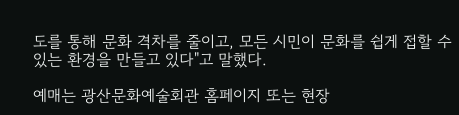도를 통해 문화 격차를 줄이고, 모든 시민이 문화를 쉽게 접할 수 있는 환경을 만들고 있다"고 말했다.

예매는 광산문화예술회관 홈페이지 또는 현장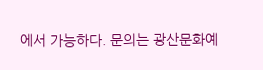에서 가능하다. 문의는 광산문화예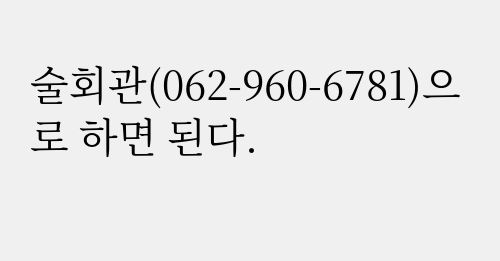술회관(062-960-6781)으로 하면 된다.